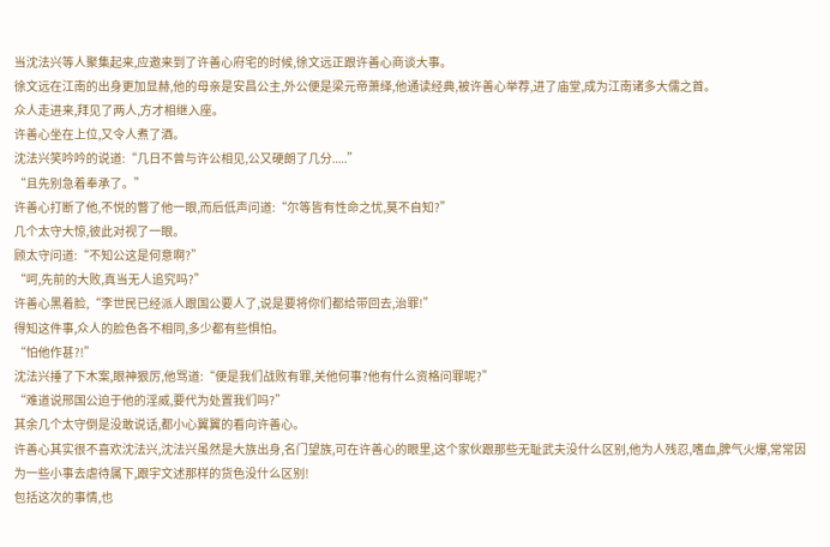当沈法兴等人聚集起来,应邀来到了许善心府宅的时候,徐文远正跟许善心商谈大事。
徐文远在江南的出身更加显赫,他的母亲是安昌公主,外公便是梁元帝萧绎,他通读经典,被许善心举荐,进了庙堂,成为江南诸多大儒之首。
众人走进来,拜见了两人,方才相继入座。
许善心坐在上位,又令人煮了酒。
沈法兴笑吟吟的说道:“几日不曾与许公相见,公又硬朗了几分.....”
“且先别急着奉承了。”
许善心打断了他,不悦的瞥了他一眼,而后低声问道:“尔等皆有性命之忧,莫不自知?”
几个太守大惊,彼此对视了一眼。
顾太守问道:“不知公这是何意啊?”
“呵,先前的大败,真当无人追究吗?”
许善心黑着脸,“李世民已经派人跟国公要人了,说是要将你们都给带回去,治罪!”
得知这件事,众人的脸色各不相同,多少都有些惧怕。
“怕他作甚?!”
沈法兴捶了下木案,眼神狠厉,他骂道:“便是我们战败有罪,关他何事?他有什么资格问罪呢?”
“难道说邢国公迫于他的淫威,要代为处置我们吗?”
其余几个太守倒是没敢说话,都小心翼翼的看向许善心。
许善心其实很不喜欢沈法兴,沈法兴虽然是大族出身,名门望族,可在许善心的眼里,这个家伙跟那些无耻武夫没什么区别,他为人残忍,嗜血,脾气火爆,常常因为一些小事去虐待属下,跟宇文述那样的货色没什么区别!
包括这次的事情,也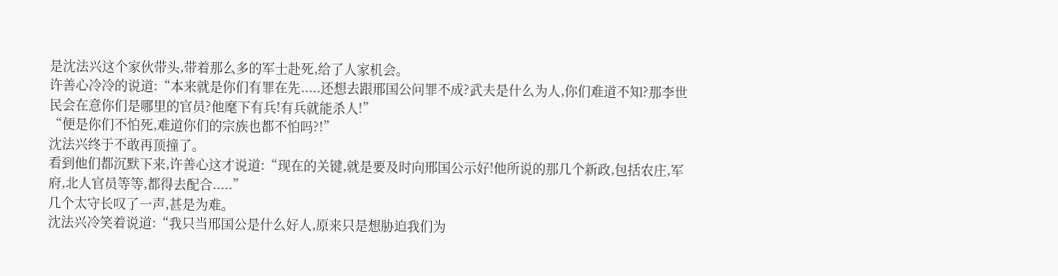是沈法兴这个家伙带头,带着那么多的军士赴死,给了人家机会。
许善心冷冷的说道:“本来就是你们有罪在先.....还想去跟邢国公问罪不成?武夫是什么为人,你们难道不知?那李世民会在意你们是哪里的官员?他麾下有兵!有兵就能杀人!”
“便是你们不怕死,难道你们的宗族也都不怕吗?!”
沈法兴终于不敢再顶撞了。
看到他们都沉默下来,许善心这才说道:“现在的关键,就是要及时向邢国公示好!他所说的那几个新政,包括农庄,军府,北人官员等等,都得去配合.....”
几个太守长叹了一声,甚是为难。
沈法兴冷笑着说道:“我只当邢国公是什么好人,原来只是想胁迫我们为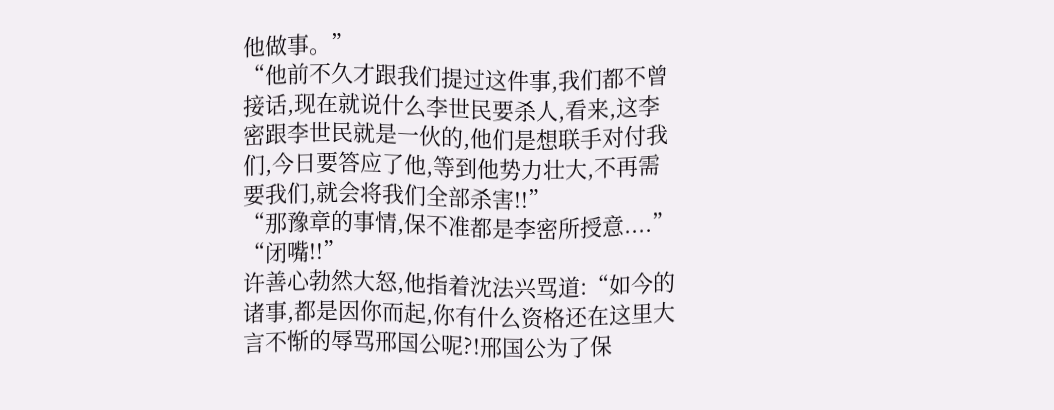他做事。”
“他前不久才跟我们提过这件事,我们都不曾接话,现在就说什么李世民要杀人,看来,这李密跟李世民就是一伙的,他们是想联手对付我们,今日要答应了他,等到他势力壮大,不再需要我们,就会将我们全部杀害!!”
“那豫章的事情,保不准都是李密所授意....”
“闭嘴!!”
许善心勃然大怒,他指着沈法兴骂道:“如今的诸事,都是因你而起,你有什么资格还在这里大言不惭的辱骂邢国公呢?!邢国公为了保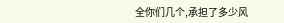全你们几个,承担了多少风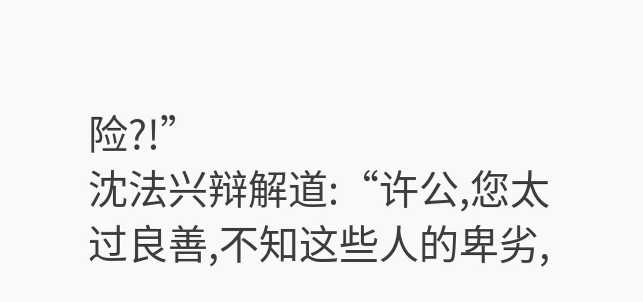险?!”
沈法兴辩解道:“许公,您太过良善,不知这些人的卑劣,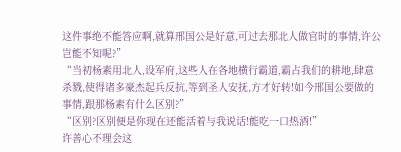这件事绝不能答应啊,就算邢国公是好意,可过去那北人做官时的事情,许公岂能不知呢?”
“当初杨素用北人,设军府,这些人在各地横行霸道,霸占我们的耕地,肆意杀戮,使得诸多豪杰起兵反抗,等到圣人安抚,方才好转!如今邢国公要做的事情,跟那杨素有什么区别?”
“区别?区别便是你现在还能活着与我说话!能吃一口热酒!”
许善心不理会这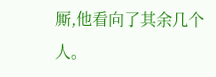厮,他看向了其余几个人。